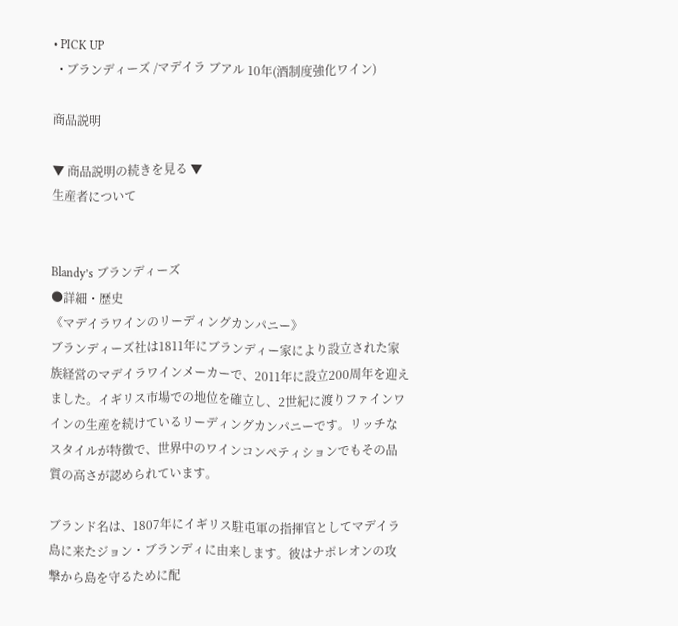• PICK UP
  • ブランディーズ /マデイラ ブアル 10年(酒制度強化ワイン)

商品説明

▼ 商品説明の続きを見る ▼
生産者について


Blandy’s ブランディーズ
●詳細・歴史
《マデイラワインのリーディングカンパニー》
ブランディーズ社は1811年にブランディー家により設立された家族経営のマデイラワインメーカーで、2011年に設立200周年を迎えました。イギリス市場での地位を確立し、2世紀に渡りファインワインの生産を続けているリーディングカンパニーです。リッチなスタイルが特徴で、世界中のワインコンペティションでもその品質の高さが認められています。

ブランド名は、1807年にイギリス駐屯軍の指揮官としてマデイラ島に来たジョン・ブランディに由来します。彼はナポレオンの攻撃から島を守るために配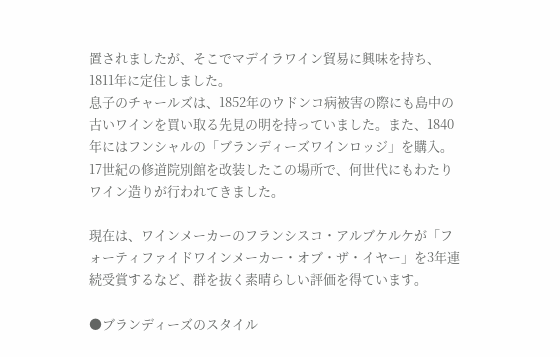置されましたが、そこでマデイラワイン貿易に興味を持ち、1811年に定住しました。
息子のチャールズは、1852年のウドンコ病被害の際にも島中の古いワインを買い取る先見の明を持っていました。また、1840年にはフンシャルの「ブランディーズワインロッジ」を購入。17世紀の修道院別館を改装したこの場所で、何世代にもわたりワイン造りが行われてきました。

現在は、ワインメーカーのフランシスコ・アルブケルケが「フォーティファイドワインメーカー・オブ・ザ・イヤー」を3年連続受賞するなど、群を抜く素晴らしい評価を得ています。

●ブランディーズのスタイル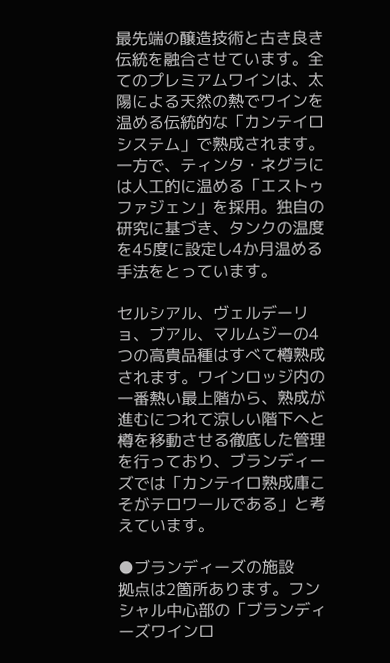最先端の醸造技術と古き良き伝統を融合させています。全てのプレミアムワインは、太陽による天然の熱でワインを温める伝統的な「カンテイロシステム」で熟成されます。
一方で、ティンタ・ネグラには人工的に温める「エストゥファジェン」を採用。独自の研究に基づき、タンクの温度を45度に設定し4か月温める手法をとっています。

セルシアル、ヴェルデーリョ、ブアル、マルムジーの4つの高貴品種はすべて樽熟成されます。ワインロッジ内の一番熱い最上階から、熟成が進むにつれて涼しい階下へと樽を移動させる徹底した管理を行っており、ブランディーズでは「カンテイロ熟成庫こそがテロワールである」と考えています。

●ブランディーズの施設
拠点は2箇所あります。フンシャル中心部の「ブランディーズワインロ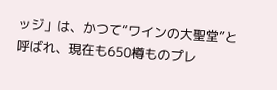ッジ」は、かつて“ワインの大聖堂”と呼ばれ、現在も650樽ものプレ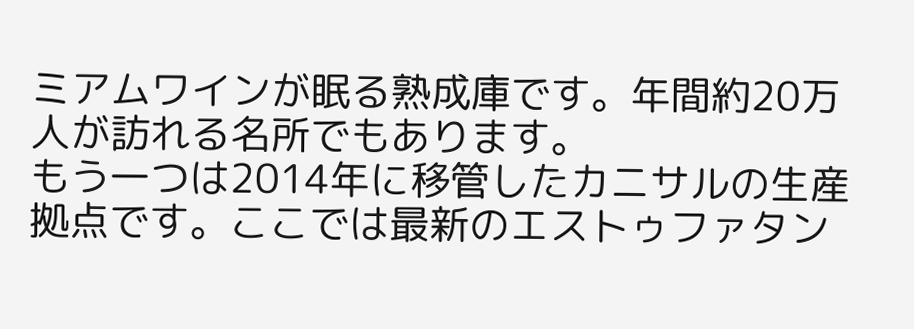ミアムワインが眠る熟成庫です。年間約20万人が訪れる名所でもあります。
もう一つは2014年に移管したカニサルの生産拠点です。ここでは最新のエストゥファタン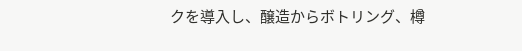クを導入し、醸造からボトリング、樽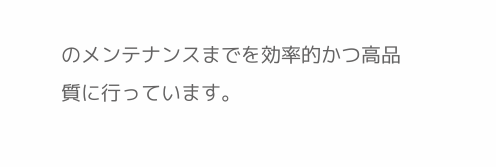のメンテナンスまでを効率的かつ高品質に行っています。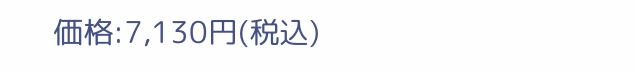価格:7,130円(税込)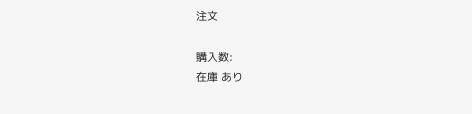注文

購入数:
在庫 あり